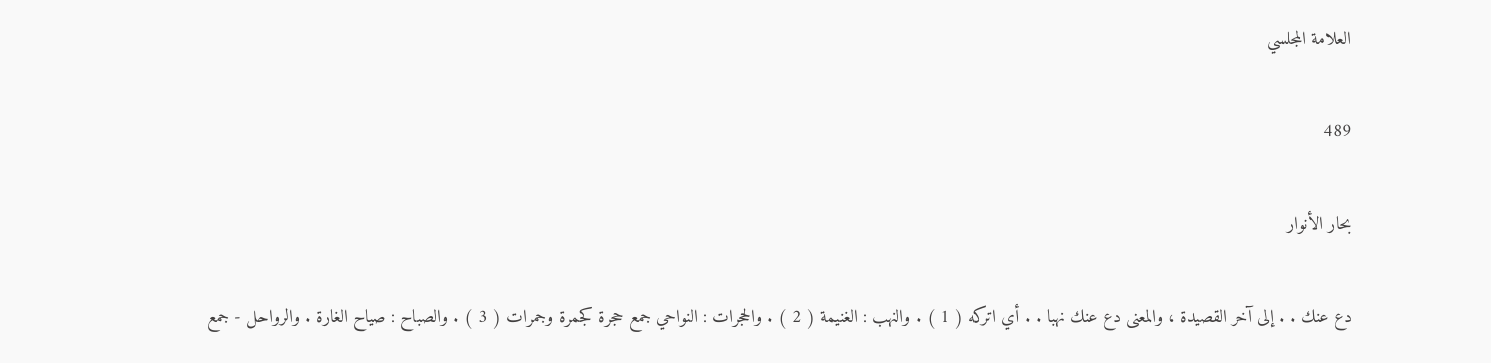العلامة المجلسي

489

بحار الأنوار

دع عنك . . إلى آخر القصيدة ، والمعنى دع عنك نهبا . . أي اتركه ( 1 ) . والنهب : الغنيمة ( 2 ) . والحجرات : النواحي جمع حجرة كجمرة وجمرات ( 3 ) . والصباح : صياح الغارة . والرواحل - جمع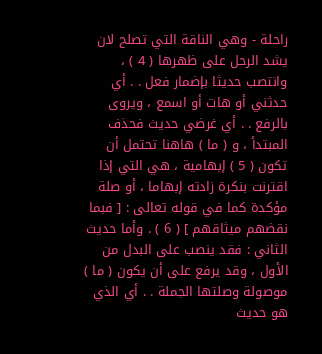راحلة - وهي الناقة التي تصلح لان يشد الرحل على ظهرها ( 4 ) ، وانتصب حديثا بإضمار فعل . . أي حدثني أو هات أو اسمع ، ويروى بالرفع . . أي غرضي حديث فحذف المبتدأ ، و ( ما ) هاهنا تحتمل أن تكون ( 5 ) إبهامية ، هي التي إذا اقترنت بنكرة زادته إبهاما ، أو صلة مؤكدة كما في قوله تعالى : [ فبما نقضهم ميثاقهم ] ( 6 ) . وأما حديث الثاني : فقد ينصب على البدل من الأول ، وقد يرفع على أن يكون ( ما ) موصولة وصلتها الجملة . . أي الذي هو حديث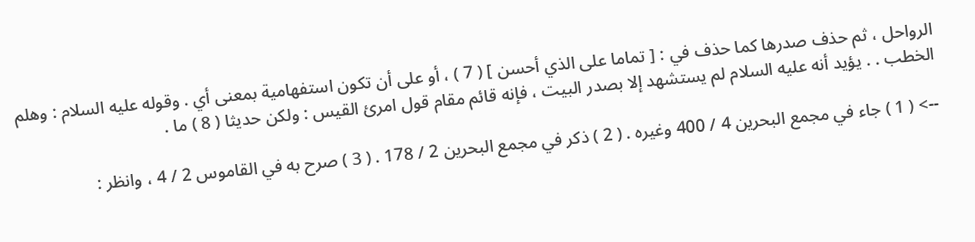الرواحل ، ثم حذف صدرها كما حذف في : [ تماما على الذي أحسن ] ( 7 ) ، أو على أن تكون استفهامية بمعنى أي . وقوله عليه السلام : وهلم الخطب . . يؤيد أنه عليه السلام لم يستشهد إلا بصدر البيت ، فإنه قائم مقام قول امرئ القيس : ولكن حديثا ( 8 ) ما .

--> ( 1 ) جاء في مجمع البحرين 4 / 400 وغيره . ( 2 ) ذكر في مجمع البحرين 2 / 178 . ( 3 ) صرح به في القاموس 2 / 4 ، وانظر :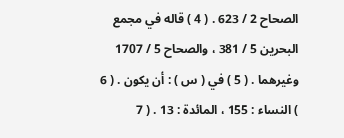الصحاح 2 / 623 . ( 4 ) قاله في مجمع البحرين 5 / 381 ، والصحاح 5 / 1707 وغيرهما . ( 5 ) في ( س ) : أن يكون . ( 6 ) النساء : 155 ، المائدة : 13 . ( 7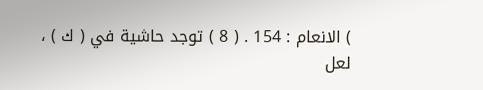) الانعام : 154 . ( 8 ) توجد حاشية في ( ك ) ، لعل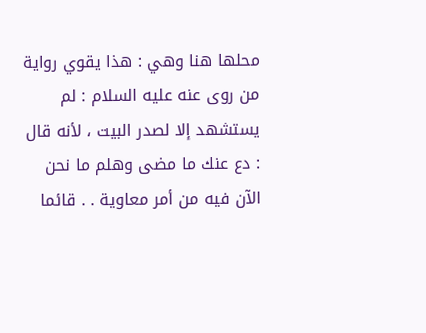محلها هنا وهي : هذا يقوي رواية من روى عنه عليه السلام : لم يستشهد إلا لصدر البيت ، لأنه قال : دع عنك ما مضى وهلم ما نحن الآن فيه من أمر معاوية . . قائما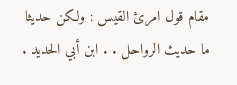مقام قول امرئ القيس : ولكن حديثا ما حديث الرواحل . . ابن أبي الحديد .